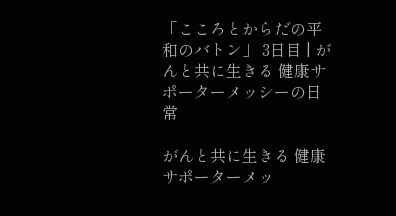「こころとからだの平和のバトン」 3日目 | がんと共に生きる 健康サポーターメッシーの日常

がんと共に生きる 健康サポーターメッ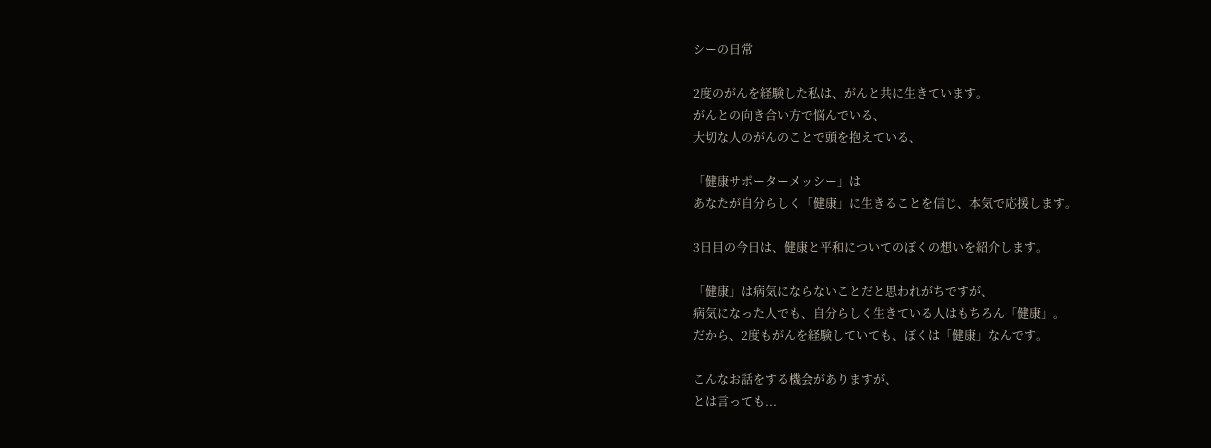シーの日常

2度のがんを経験した私は、がんと共に生きています。
がんとの向き合い方で悩んでいる、
大切な人のがんのことで頭を抱えている、

「健康サポーターメッシー」は
あなたが自分らしく「健康」に生きることを信じ、本気で応援します。

3日目の今日は、健康と平和についてのぼくの想いを紹介します。

「健康」は病気にならないことだと思われがちですが、
病気になった人でも、自分らしく生きている人はもちろん「健康」。
だから、2度もがんを経験していても、ぼくは「健康」なんです。

こんなお話をする機会がありますが、
とは言っても...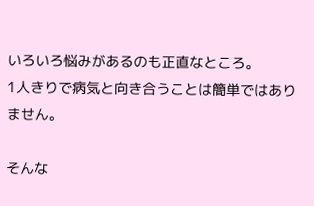いろいろ悩みがあるのも正直なところ。
1人きりで病気と向き合うことは簡単ではありません。

そんな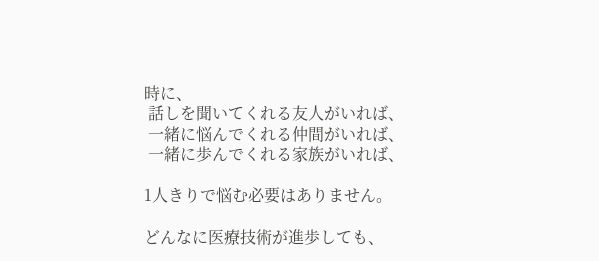時に、
 話しを聞いてくれる友人がいれば、
 一緒に悩んでくれる仲間がいれば、
 一緒に歩んでくれる家族がいれば、

1人きりで悩む必要はありません。

どんなに医療技術が進歩しても、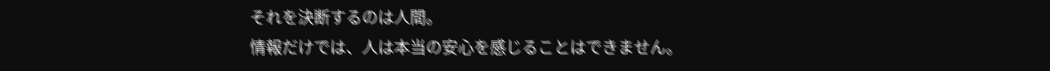それを決断するのは人間。
情報だけでは、人は本当の安心を感じることはできません。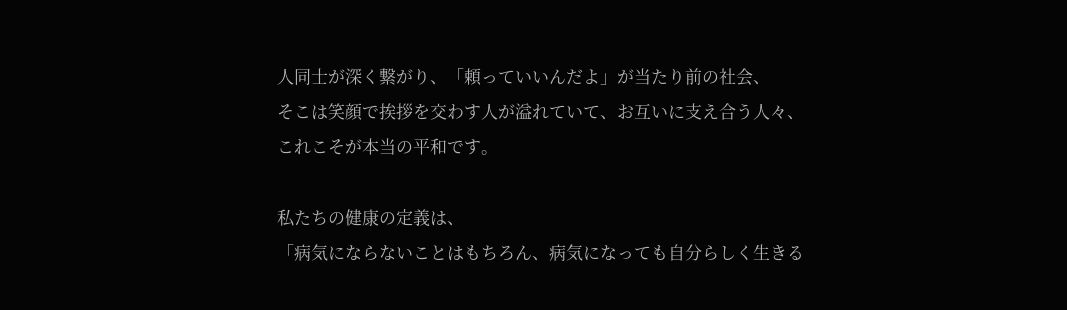人同士が深く繋がり、「頼っていいんだよ」が当たり前の社会、
そこは笑顔で挨拶を交わす人が溢れていて、お互いに支え合う人々、
これこそが本当の平和です。

私たちの健康の定義は、
「病気にならないことはもちろん、病気になっても自分らしく生きる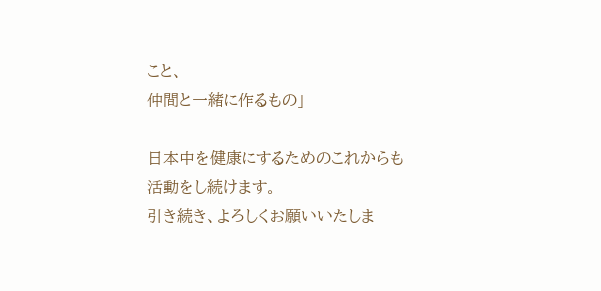こと、
仲間と一緒に作るもの」

日本中を健康にするためのこれからも活動をし続けます。
引き続き、よろしくお願いいたしま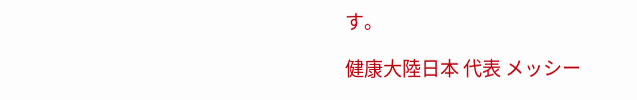す。

健康大陸日本 代表 メッシー